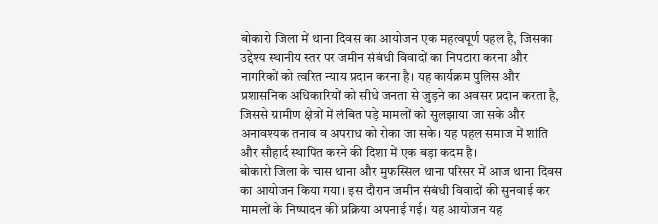बोकारो जिला में थाना दिवस का आयोजन एक महत्वपूर्ण पहल है, जिसका उद्देश्य स्थानीय स्तर पर जमीन संबंधी विवादों का निपटारा करना और नागरिकों को त्वरित न्याय प्रदान करना है। यह कार्यक्रम पुलिस और प्रशासनिक अधिकारियों को सीधे जनता से जुड़ने का अवसर प्रदान करता है, जिससे ग्रामीण क्षेत्रों में लंबित पड़े मामलों को सुलझाया जा सके और अनावश्यक तनाव व अपराध को रोका जा सके। यह पहल समाज में शांति और सौहार्द स्थापित करने की दिशा में एक बड़ा कदम है।
बोकारो जिला के चास थाना और मुफस्सिल थाना परिसर में आज थाना दिवस का आयोजन किया गया। इस दौरान जमीन संबंधी विवादों की सुनवाई कर मामलों के निष्पादन की प्रक्रिया अपनाई गई। यह आयोजन यह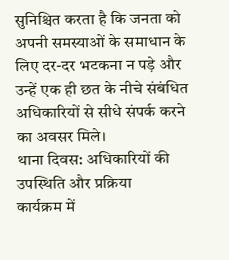सुनिश्चित करता है कि जनता को अपनी समस्याओं के समाधान के लिए दर-दर भटकना न पड़े और उन्हें एक ही छत के नीचे संबंधित अधिकारियों से सीधे संपर्क करने का अवसर मिले।
थाना दिवस: अधिकारियों की उपस्थिति और प्रक्रिया
कार्यक्रम में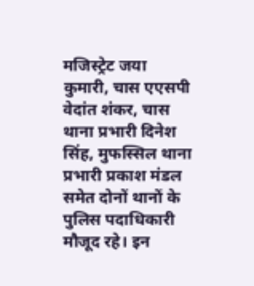मजिस्ट्रेट जया कुमारी, चास एएसपी वेदांत शंकर, चास थाना प्रभारी दिनेश सिंह, मुफस्सिल थाना प्रभारी प्रकाश मंडल समेत दोनों थानों के पुलिस पदाधिकारी मौजूद रहे। इन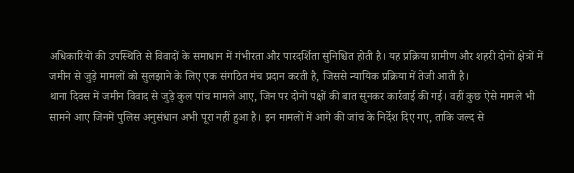अधिकारियों की उपस्थिति से विवादों के समाधान में गंभीरता और पारदर्शिता सुनिश्चित होती है। यह प्रक्रिया ग्रामीण और शहरी दोनों क्षेत्रों में जमीन से जुड़े मामलों को सुलझाने के लिए एक संगठित मंच प्रदान करती है, जिससे न्यायिक प्रक्रिया में तेजी आती है।
थाना दिवस में जमीन विवाद से जुड़े कुल पांच मामले आए, जिन पर दोनों पक्षों की बात सुनकर कार्रवाई की गई। वहीं कुछ ऐसे मामले भी सामने आए जिनमें पुलिस अनुसंधान अभी पूरा नहीं हुआ है। इन मामलों में आगे की जांच के निर्देश दिए गए, ताकि जल्द से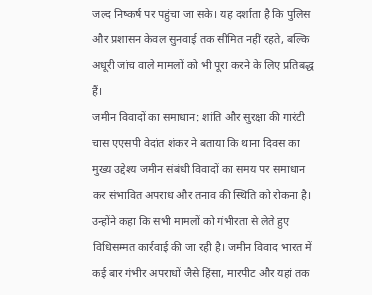जल्द निष्कर्ष पर पहुंचा जा सके। यह दर्शाता है कि पुलिस और प्रशासन केवल सुनवाई तक सीमित नहीं रहते, बल्कि अधूरी जांच वाले मामलों को भी पूरा करने के लिए प्रतिबद्ध हैं।
जमीन विवादों का समाधान: शांति और सुरक्षा की गारंटी
चास एएसपी वेदांत शंकर ने बताया कि थाना दिवस का मुख्य उद्देश्य जमीन संबंधी विवादों का समय पर समाधान कर संभावित अपराध और तनाव की स्थिति को रोकना है। उन्होंने कहा कि सभी मामलों को गंभीरता से लेते हुए विधिसम्मत कार्रवाई की जा रही है। जमीन विवाद भारत में कई बार गंभीर अपराधों जैसे हिंसा, मारपीट और यहां तक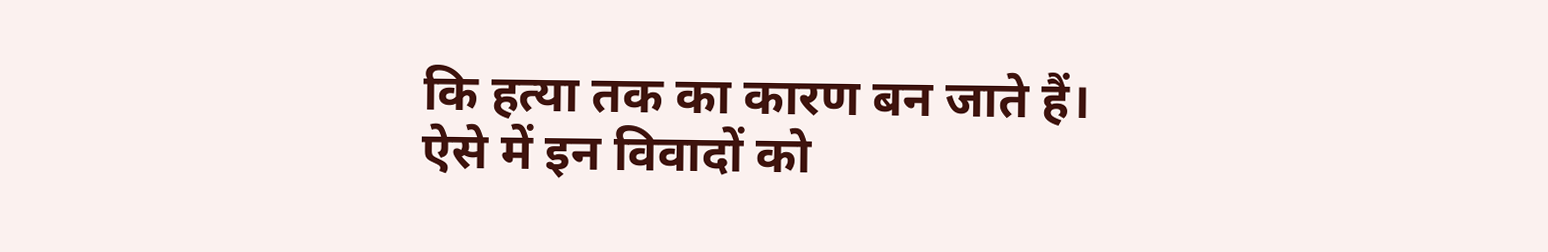कि हत्या तक का कारण बन जाते हैं। ऐसे में इन विवादों को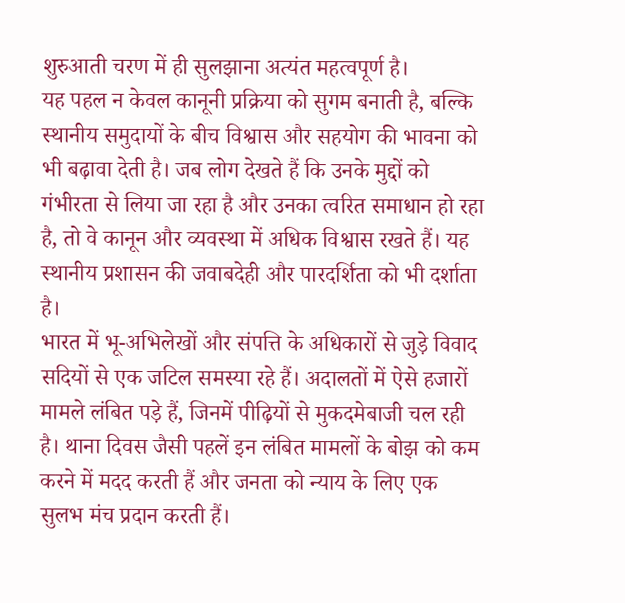शुरुआती चरण में ही सुलझाना अत्यंत महत्वपूर्ण है।
यह पहल न केवल कानूनी प्रक्रिया को सुगम बनाती है, बल्कि स्थानीय समुदायों के बीच विश्वास और सहयोग की भावना को भी बढ़ावा देती है। जब लोग देखते हैं कि उनके मुद्दों को गंभीरता से लिया जा रहा है और उनका त्वरित समाधान हो रहा है, तो वे कानून और व्यवस्था में अधिक विश्वास रखते हैं। यह स्थानीय प्रशासन की जवाबदेही और पारदर्शिता को भी दर्शाता है।
भारत में भू-अभिलेखों और संपत्ति के अधिकारों से जुड़े विवाद सदियों से एक जटिल समस्या रहे हैं। अदालतों में ऐसे हजारों मामले लंबित पड़े हैं, जिनमें पीढ़ियों से मुकदमेबाजी चल रही है। थाना दिवस जैसी पहलें इन लंबित मामलों के बोझ को कम करने में मदद करती हैं और जनता को न्याय के लिए एक सुलभ मंच प्रदान करती हैं।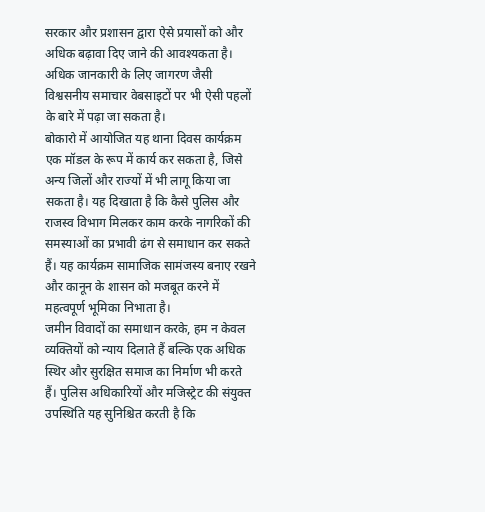सरकार और प्रशासन द्वारा ऐसे प्रयासों को और अधिक बढ़ावा दिए जाने की आवश्यकता है। अधिक जानकारी के लिए जागरण जैसी विश्वसनीय समाचार वेबसाइटों पर भी ऐसी पहलों के बारे में पढ़ा जा सकता है।
बोकारो में आयोजित यह थाना दिवस कार्यक्रम एक मॉडल के रूप में कार्य कर सकता है, जिसे अन्य जिलों और राज्यों में भी लागू किया जा सकता है। यह दिखाता है कि कैसे पुलिस और राजस्व विभाग मिलकर काम करके नागरिकों की समस्याओं का प्रभावी ढंग से समाधान कर सकते हैं। यह कार्यक्रम सामाजिक सामंजस्य बनाए रखने और कानून के शासन को मजबूत करने में महत्वपूर्ण भूमिका निभाता है।
जमीन विवादों का समाधान करके, हम न केवल व्यक्तियों को न्याय दिलाते हैं बल्कि एक अधिक स्थिर और सुरक्षित समाज का निर्माण भी करते हैं। पुलिस अधिकारियों और मजिस्ट्रेट की संयुक्त उपस्थिति यह सुनिश्चित करती है कि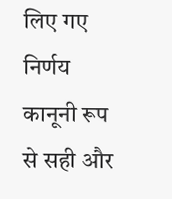लिए गए निर्णय कानूनी रूप से सही और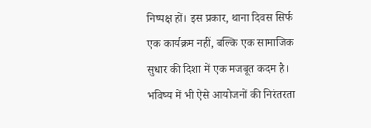निष्पक्ष हों। इस प्रकार, थाना दिवस सिर्फ एक कार्यक्रम नहीं, बल्कि एक सामाजिक सुधार की दिशा में एक मजबूत कदम है। भविष्य में भी ऐसे आयोजनों की निरंतरता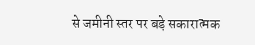से जमीनी स्तर पर बड़े सकारात्मक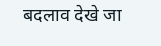बदलाव देखे जा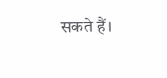सकते हैं।